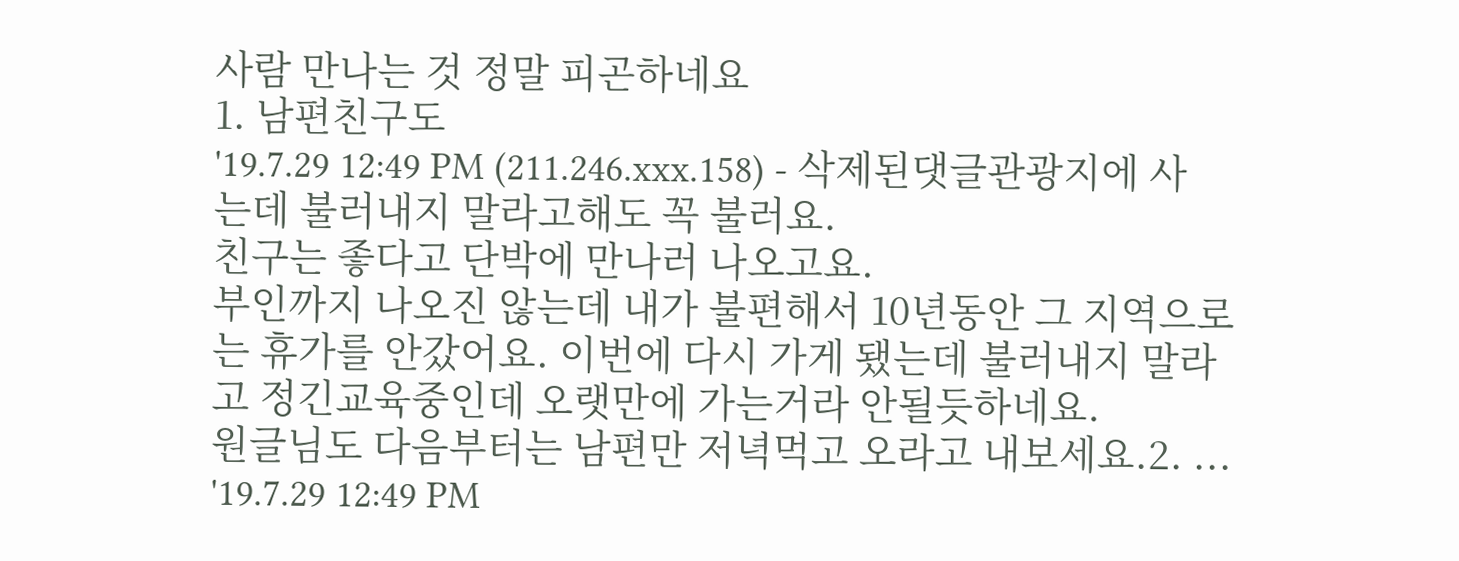사람 만나는 것 정말 피곤하네요
1. 남편친구도
'19.7.29 12:49 PM (211.246.xxx.158) - 삭제된댓글관광지에 사는데 불러내지 말라고해도 꼭 불러요.
친구는 좋다고 단박에 만나러 나오고요.
부인까지 나오진 않는데 내가 불편해서 10년동안 그 지역으로는 휴가를 안갔어요. 이번에 다시 가게 됐는데 불러내지 말라고 정긴교육중인데 오랫만에 가는거라 안될듯하네요.
원글님도 다음부터는 남편만 저녁먹고 오라고 내보세요.2. ...
'19.7.29 12:49 PM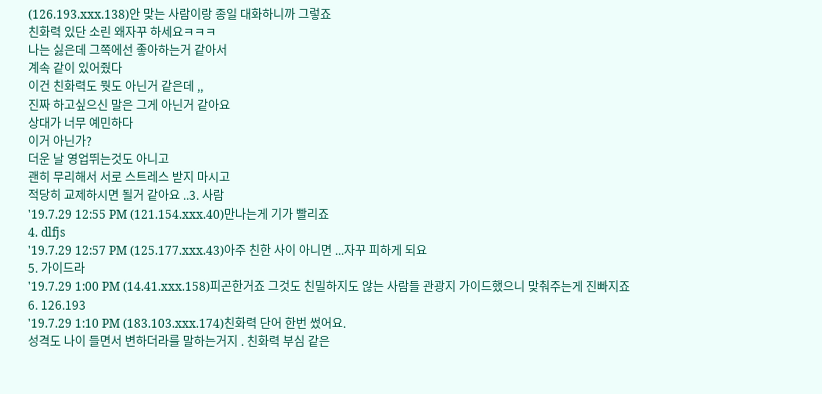(126.193.xxx.138)안 맞는 사람이랑 종일 대화하니까 그렇죠
친화력 있단 소린 왜자꾸 하세요ㅋㅋㅋ
나는 싫은데 그쪽에선 좋아하는거 같아서
계속 같이 있어줬다
이건 친화력도 뭣도 아닌거 같은데 ,,
진짜 하고싶으신 말은 그게 아닌거 같아요
상대가 너무 예민하다
이거 아닌가?
더운 날 영업뛰는것도 아니고
괜히 무리해서 서로 스트레스 받지 마시고
적당히 교제하시면 될거 같아요 ..3. 사람
'19.7.29 12:55 PM (121.154.xxx.40)만나는게 기가 빨리죠
4. dlfjs
'19.7.29 12:57 PM (125.177.xxx.43)아주 친한 사이 아니면 ...자꾸 피하게 되요
5. 가이드라
'19.7.29 1:00 PM (14.41.xxx.158)피곤한거죠 그것도 친밀하지도 않는 사람들 관광지 가이드했으니 맞춰주는게 진빠지죠
6. 126.193
'19.7.29 1:10 PM (183.103.xxx.174)친화력 단어 한번 썼어요.
성격도 나이 들면서 변하더라를 말하는거지 . 친화력 부심 같은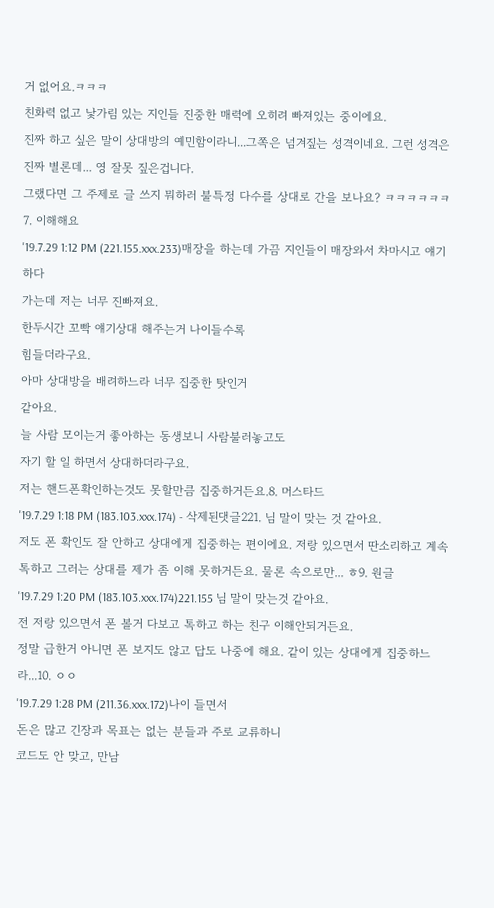거 없어요.ㅋㅋㅋ
친화력 없고 낯가림 있는 지인들 진중한 매력에 오히려 빠져있는 중이에요.
진짜 하고 싶은 말이 상대방의 예민함이라니...그쪽은 넘겨짚는 성격이네요. 그런 성격은 진짜 별론데... 영 잘못 짚은겁니다.
그랬다면 그 주제로 글 쓰지 뭐하러 불특정 다수를 상대로 간을 보나요? ㅋㅋㅋㅋㅋㅋ7. 이해해요
'19.7.29 1:12 PM (221.155.xxx.233)매장을 하는데 가끔 지인들이 매장와서 차마시고 얘기하다
가는데 저는 너무 진빠져요.
한두시간 꼬빡 얘기상대 해주는거 나이들수록
힘들더라구요.
아마 상대방을 배려하느라 너무 집중한 탓인거
같아요.
늘 사람 모이는거 좋아하는 동생보니 사람불러놓고도
자기 할 일 하면서 상대하더라구요.
저는 핸드폰확인하는것도 못할만큼 집중하거든요.8. 머스타드
'19.7.29 1:18 PM (183.103.xxx.174) - 삭제된댓글221. 님 말이 맞는 것 같아요.
저도 폰 확인도 잘 안하고 상대에게 집중하는 편이에요. 저랑 있으면서 딴소리하고 계속 톡하고 그러는 상대를 제가 좀 이해 못하거든요. 물론 속으로만... ㅎ9. 원글
'19.7.29 1:20 PM (183.103.xxx.174)221.155 님 말이 맞는것 같아요.
전 저랑 있으면서 폰 볼거 다보고 톡하고 하는 친구 이해안되거든요.
정말 급한거 아니면 폰 보지도 않고 답도 나중에 해요. 같이 있는 상대에게 집중하느라...10. ㅇㅇ
'19.7.29 1:28 PM (211.36.xxx.172)나이 들면서
돈은 많고 긴장과 목표는 없는 분들과 주로 교류하니
코드도 안 맞고, 만남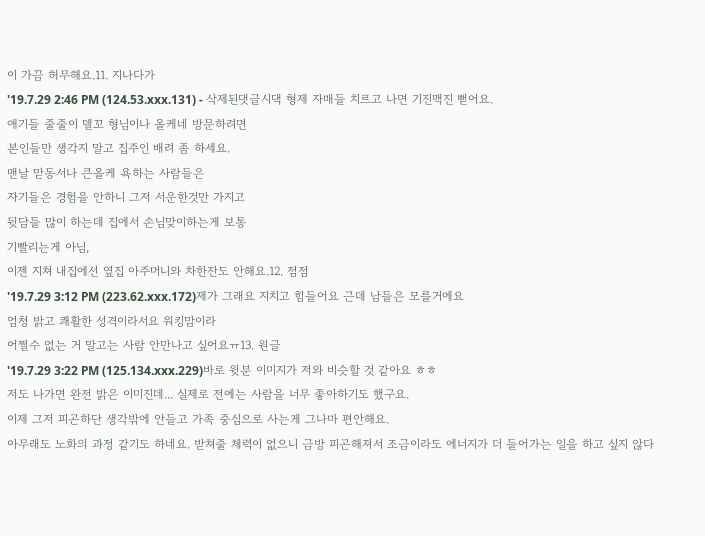이 가끔 허무해요.11. 지나다가
'19.7.29 2:46 PM (124.53.xxx.131) - 삭제된댓글시댁 형제 자매들 치르고 나면 기진맥진 뻗어요.
애기들 줄줄이 델꼬 형님이나 올케네 방문하려면
본인들만 생각지 말고 집주인 배려 좀 하세요.
맨날 맏동서나 큰올케 욕하는 사람들은
자기들은 경험을 안하니 그저 서운한것만 가지고
뒷담들 많이 하는데 집에서 손님맞이하는게 보통
기빨리는게 아님,
이젠 지쳐 내집에선 옆집 아주머니와 차한잔도 안해요.12. 점점
'19.7.29 3:12 PM (223.62.xxx.172)제가 그래요 지치고 힘들어요 근데 남들은 모를거에요
엄청 밝고 쾌활한 성격이라서요 워킹맘이라
어쩔수 없는 거 말고는 사람 안만나고 싶어요ㅠ13. 원글
'19.7.29 3:22 PM (125.134.xxx.229)바로 윗분 이미지가 저와 비슷할 것 같아요 ㅎㅎ
저도 나가면 완전 밝은 이미진데... 실제로 전에는 사람을 너무 좋아하기도 했구요.
이제 그저 피곤하단 생각밖에 안들고 가족 중심으로 사는게 그나마 편안해요.
아무래도 노화의 과정 같기도 하네요. 받쳐줄 체력이 없으니 금방 피곤해져서 조금이라도 에너지가 더 들어가는 일을 하고 싶지 않다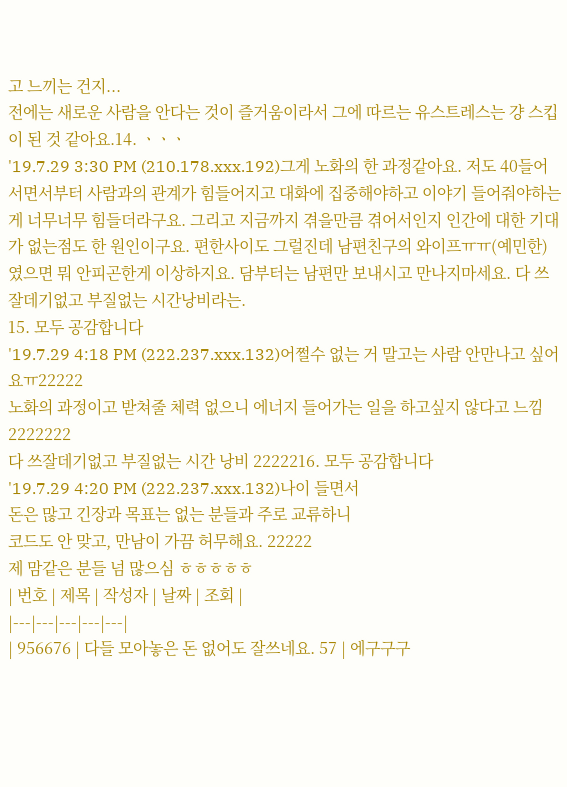고 느끼는 건지...
전에는 새로운 사람을 안다는 것이 즐거움이라서 그에 따르는 유스트레스는 걍 스킵이 된 것 같아요.14. ㆍㆍㆍ
'19.7.29 3:30 PM (210.178.xxx.192)그게 노화의 한 과정같아요. 저도 40들어서면서부터 사람과의 관계가 힘들어지고 대화에 집중해야하고 이야기 들어줘야하는게 너무너무 힘들더라구요. 그리고 지금까지 겪을만큼 겪어서인지 인간에 대한 기대가 없는점도 한 원인이구요. 편한사이도 그럴진데 남편친구의 와이프ㅠㅠ(예민한)였으면 뭐 안피곤한게 이상하지요. 담부터는 남편만 보내시고 만나지마세요. 다 쓰잘데기없고 부질없는 시간낭비라는.
15. 모두 공감합니다
'19.7.29 4:18 PM (222.237.xxx.132)어쩔수 없는 거 말고는 사람 안만나고 싶어요ㅠ22222
노화의 과정이고 받쳐줄 체력 없으니 에너지 들어가는 일을 하고싶지 않다고 느낌 2222222
다 쓰잘데기없고 부질없는 시간 낭비 2222216. 모두 공감합니다
'19.7.29 4:20 PM (222.237.xxx.132)나이 들면서
돈은 많고 긴장과 목표는 없는 분들과 주로 교류하니
코드도 안 맞고, 만남이 가끔 허무해요. 22222
제 맘같은 분들 넘 많으심 ㅎㅎㅎㅎㅎ
| 번호 | 제목 | 작성자 | 날짜 | 조회 |
|---|---|---|---|---|
| 956676 | 다들 모아놓은 돈 없어도 잘쓰네요. 57 | 에구구구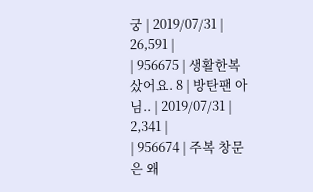궁 | 2019/07/31 | 26,591 |
| 956675 | 생활한복 샀어요. 8 | 방탄팬 아님.. | 2019/07/31 | 2,341 |
| 956674 | 주복 창문은 왜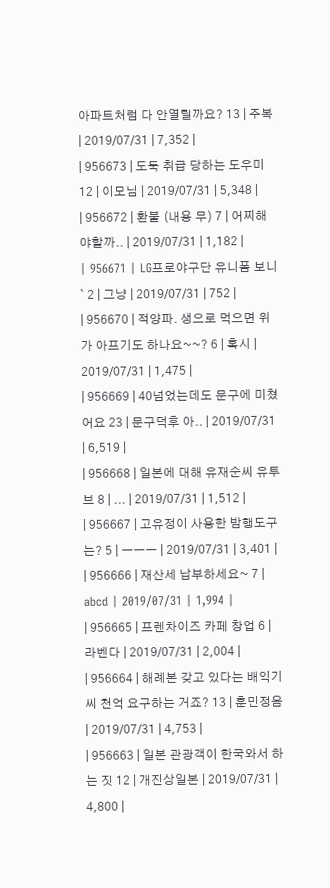아파트처럼 다 안열릴까요? 13 | 주복 | 2019/07/31 | 7,352 |
| 956673 | 도둑 취급 당하는 도우미 12 | 이모님 | 2019/07/31 | 5,348 |
| 956672 | 환불 (내용 무) 7 | 어찌해야할까.. | 2019/07/31 | 1,182 |
| 956671 | LG프로야구단 유니폼 보니` 2 | 그냥 | 2019/07/31 | 752 |
| 956670 | 적양파. 생으로 먹으면 위가 아프기도 하나요~~? 6 | 혹시 | 2019/07/31 | 1,475 |
| 956669 | 40넘었는데도 문구에 미쳤어요 23 | 문구덕후 아.. | 2019/07/31 | 6,519 |
| 956668 | 일본에 대해 유재순씨 유투브 8 | ... | 2019/07/31 | 1,512 |
| 956667 | 고유정이 사용한 밤행도구는? 5 | ㅡㅡㅡ | 2019/07/31 | 3,401 |
| 956666 | 재산세 납부하세요~ 7 | abcd | 2019/07/31 | 1,994 |
| 956665 | 프렌차이즈 카페 창업 6 | 라벤다 | 2019/07/31 | 2,004 |
| 956664 | 해례본 갖고 있다는 배익기 씨 천억 요구하는 거죠? 13 | 훈민정음 | 2019/07/31 | 4,753 |
| 956663 | 일본 관광객이 한국와서 하는 짓 12 | 개진상일본 | 2019/07/31 | 4,800 |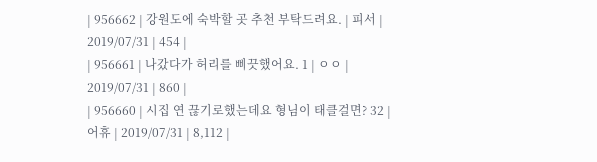| 956662 | 강원도에 숙박할 곳 추천 부탁드려요. | 피서 | 2019/07/31 | 454 |
| 956661 | 나갔다가 허리를 삐끗했어요. 1 | ㅇㅇ | 2019/07/31 | 860 |
| 956660 | 시집 연 끊기로했는데요 형님이 태클걸면? 32 | 어휴 | 2019/07/31 | 8,112 |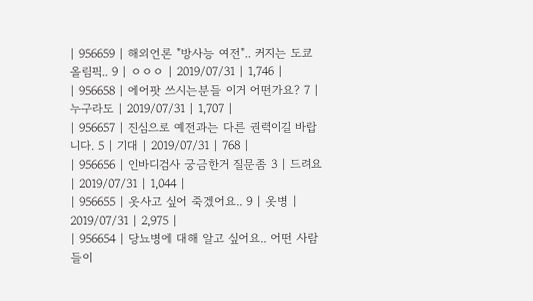| 956659 | 해외언론 "방사능 여전".. 커지는 도쿄올림픽.. 9 | ㅇㅇㅇ | 2019/07/31 | 1,746 |
| 956658 | 에어팟 쓰시는분들 이거 어떤가요? 7 | 누구라도 | 2019/07/31 | 1,707 |
| 956657 | 진심으로 예전과는 다른 권력이길 바랍니다. 5 | 기대 | 2019/07/31 | 768 |
| 956656 | 인바디검사 궁금한거 질문좀 3 | 드려요 | 2019/07/31 | 1,044 |
| 956655 | 옷사고 싶어 죽겠어요.. 9 | 옷병 | 2019/07/31 | 2,975 |
| 956654 | 당뇨병에 대해 알고 싶어요.. 어떤 사람들이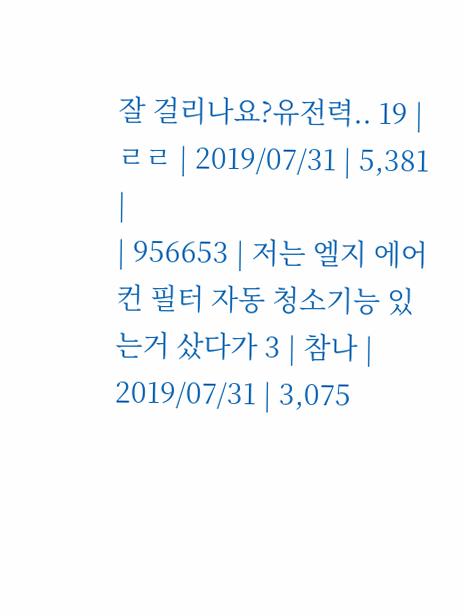잘 걸리나요?유전력.. 19 | ㄹㄹ | 2019/07/31 | 5,381 |
| 956653 | 저는 엘지 에어컨 필터 자동 청소기능 있는거 샀다가 3 | 참나 | 2019/07/31 | 3,075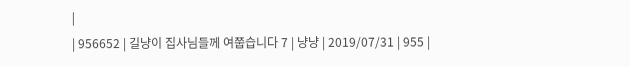|
| 956652 | 길냥이 집사님들께 여쭙습니다 7 | 냥냥 | 2019/07/31 | 955 |